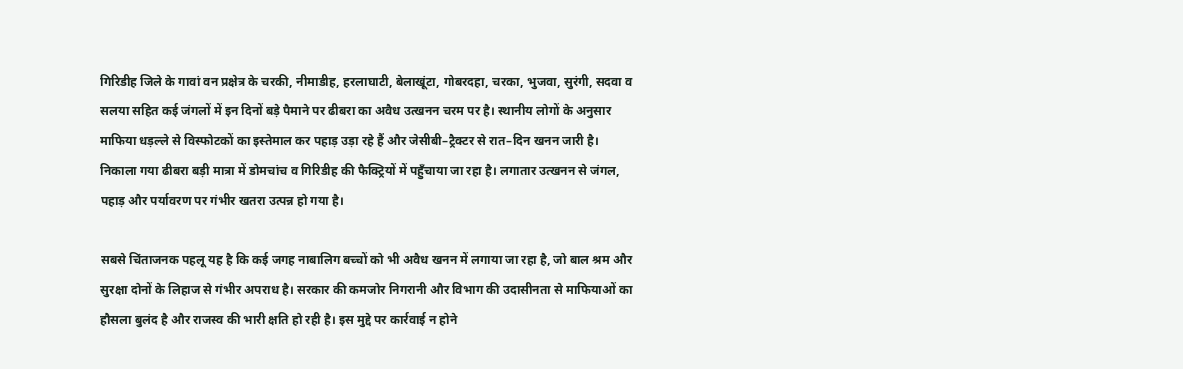गिरिडीह जिले के गावां वन प्रक्षेत्र के चरकी, नीमाडीह, हरलाघाटी, बेलाखूंटा, गोबरदहा, चरका, भुजवा, सुरंगी, सदवा व सलया सहित कई जंगलों में इन दिनों बड़े पैमाने पर ढीबरा का अवैध उत्खनन चरम पर है। स्थानीय लोगों के अनुसार माफिया धड़ल्ले से विस्फोटकों का इस्तेमाल कर पहाड़ उड़ा रहे हैं और जेसीबी–ट्रैक्टर से रात–दिन खनन जारी है। निकाला गया ढीबरा बड़ी मात्रा में डोमचांच व गिरिडीह की फैक्ट्रियों में पहुँचाया जा रहा है। लगातार उत्खनन से जंगल, पहाड़ और पर्यावरण पर गंभीर खतरा उत्पन्न हो गया है।

सबसे चिंताजनक पहलू यह है कि कई जगह नाबालिग बच्चों को भी अवैध खनन में लगाया जा रहा है, जो बाल श्रम और सुरक्षा दोनों के लिहाज से गंभीर अपराध है। सरकार की कमजोर निगरानी और विभाग की उदासीनता से माफियाओं का हौसला बुलंद है और राजस्व की भारी क्षति हो रही है। इस मुद्दे पर कार्रवाई न होने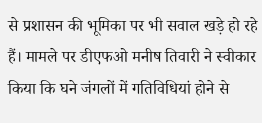से प्रशासन की भूमिका पर भी सवाल खड़े हो रहे हैं। मामले पर डीएफओ मनीष तिवारी ने स्वीकार किया कि घने जंगलों में गतिविधियां होने से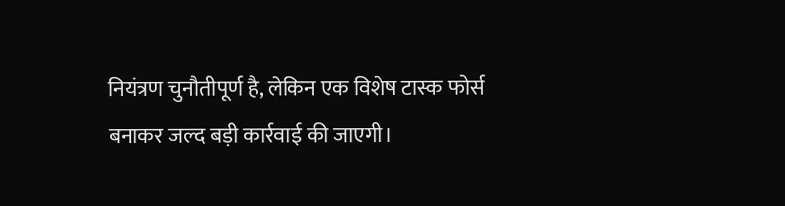नियंत्रण चुनौतीपूर्ण है, लेकिन एक विशेष टास्क फोर्स बनाकर जल्द बड़ी कार्रवाई की जाएगी।